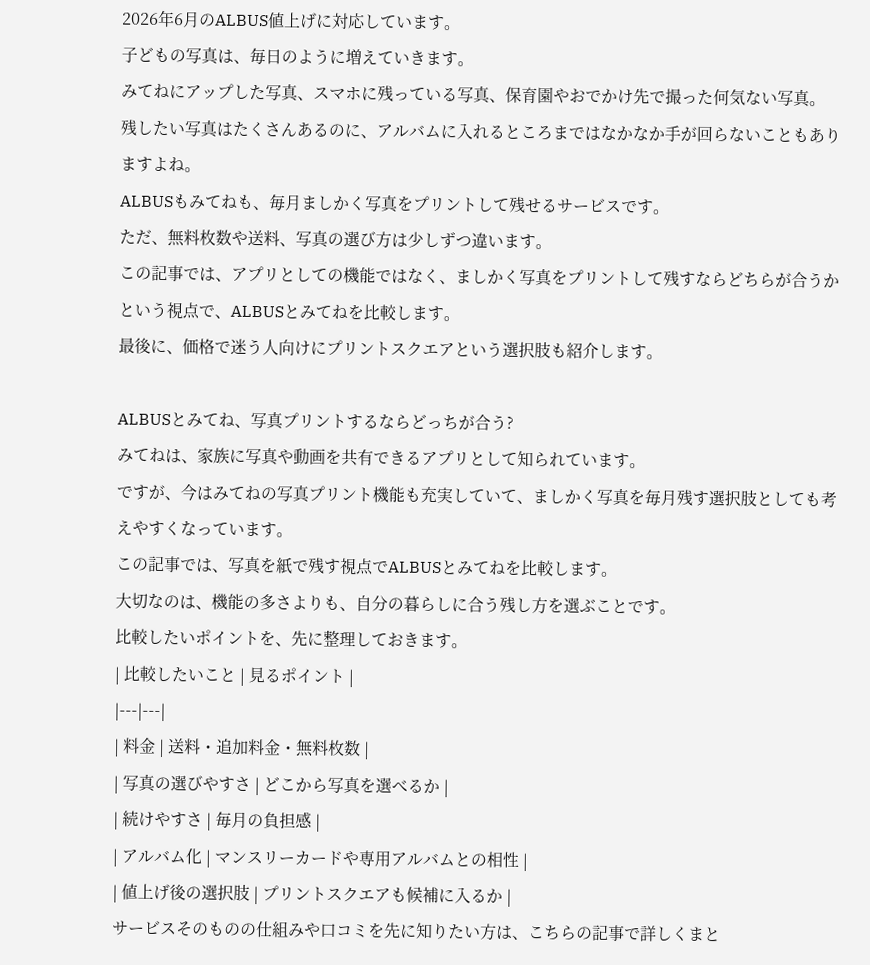2026年6月のALBUS値上げに対応しています。
子どもの写真は、毎日のように増えていきます。
みてねにアップした写真、スマホに残っている写真、保育園やおでかけ先で撮った何気ない写真。
残したい写真はたくさんあるのに、アルバムに入れるところまではなかなか手が回らないこともありますよね。
ALBUSもみてねも、毎月ましかく写真をプリントして残せるサービスです。
ただ、無料枚数や送料、写真の選び方は少しずつ違います。
この記事では、アプリとしての機能ではなく、ましかく写真をプリントして残すならどちらが合うかという視点で、ALBUSとみてねを比較します。
最後に、価格で迷う人向けにプリントスクエアという選択肢も紹介します。

ALBUSとみてね、写真プリントするならどっちが合う?
みてねは、家族に写真や動画を共有できるアプリとして知られています。
ですが、今はみてねの写真プリント機能も充実していて、ましかく写真を毎月残す選択肢としても考えやすくなっています。
この記事では、写真を紙で残す視点でALBUSとみてねを比較します。
大切なのは、機能の多さよりも、自分の暮らしに合う残し方を選ぶことです。
比較したいポイントを、先に整理しておきます。
| 比較したいこと | 見るポイント |
|---|---|
| 料金 | 送料・追加料金・無料枚数 |
| 写真の選びやすさ | どこから写真を選べるか |
| 続けやすさ | 毎月の負担感 |
| アルバム化 | マンスリーカードや専用アルバムとの相性 |
| 値上げ後の選択肢 | プリントスクエアも候補に入るか |
サービスそのものの仕組みや口コミを先に知りたい方は、こちらの記事で詳しくまと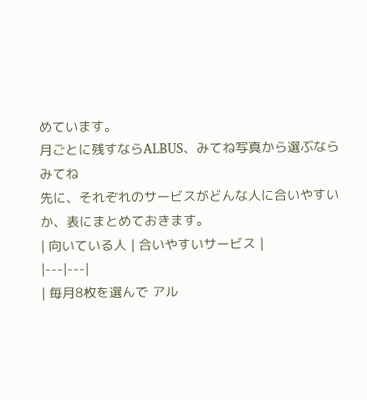めています。
月ごとに残すならALBUS、みてね写真から選ぶならみてね
先に、それぞれのサービスがどんな人に合いやすいか、表にまとめておきます。
| 向いている人 | 合いやすいサービス |
|---|---|
| 毎月8枚を選んで アル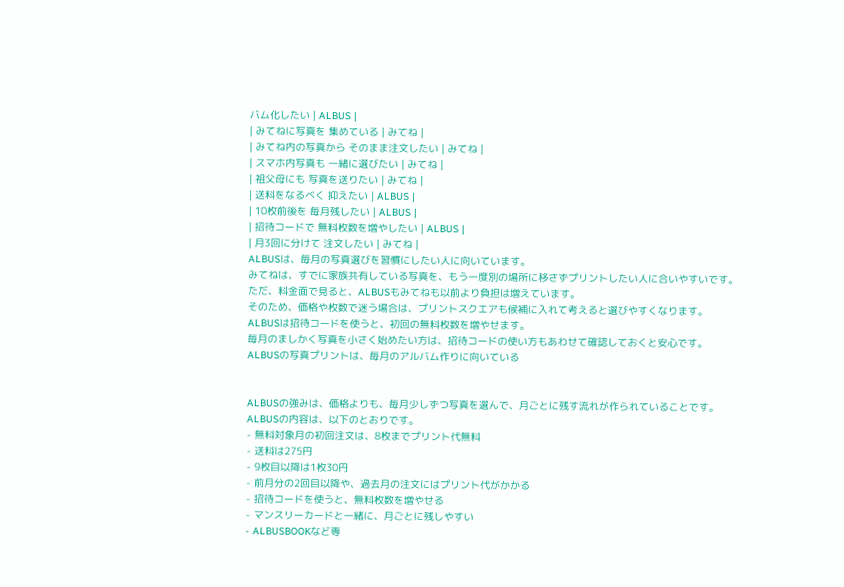バム化したい | ALBUS |
| みてねに写真を 集めている | みてね |
| みてね内の写真から そのまま注文したい | みてね |
| スマホ内写真も 一緒に選びたい | みてね |
| 祖父母にも 写真を送りたい | みてね |
| 送料をなるべく 抑えたい | ALBUS |
| 10枚前後を 毎月残したい | ALBUS |
| 招待コードで 無料枚数を増やしたい | ALBUS |
| 月3回に分けて 注文したい | みてね |
ALBUSは、毎月の写真選びを習慣にしたい人に向いています。
みてねは、すでに家族共有している写真を、もう一度別の場所に移さずプリントしたい人に合いやすいです。
ただ、料金面で見ると、ALBUSもみてねも以前より負担は増えています。
そのため、価格や枚数で迷う場合は、プリントスクエアも候補に入れて考えると選びやすくなります。
ALBUSは招待コードを使うと、初回の無料枚数を増やせます。
毎月のましかく写真を小さく始めたい方は、招待コードの使い方もあわせて確認しておくと安心です。
ALBUSの写真プリントは、毎月のアルバム作りに向いている


ALBUSの強みは、価格よりも、毎月少しずつ写真を選んで、月ごとに残す流れが作られていることです。
ALBUSの内容は、以下のとおりです。
- 無料対象月の初回注文は、8枚までプリント代無料
- 送料は275円
- 9枚目以降は1枚30円
- 前月分の2回目以降や、過去月の注文にはプリント代がかかる
- 招待コードを使うと、無料枚数を増やせる
- マンスリーカードと一緒に、月ごとに残しやすい
- ALBUSBOOKなど専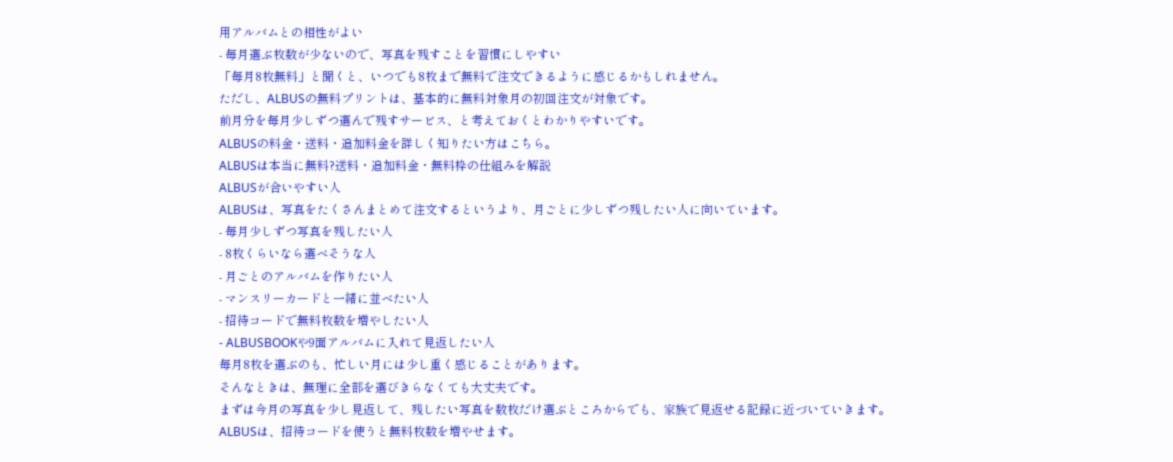用アルバムとの相性がよい
- 毎月選ぶ枚数が少ないので、写真を残すことを習慣にしやすい
「毎月8枚無料」と聞くと、いつでも8枚まで無料で注文できるように感じるかもしれません。
ただし、ALBUSの無料プリントは、基本的に無料対象月の初回注文が対象です。
前月分を毎月少しずつ選んで残すサービス、と考えておくとわかりやすいです。
ALBUSの料金・送料・追加料金を詳しく知りたい方はこちら。
ALBUSは本当に無料?送料・追加料金・無料枠の仕組みを解説
ALBUSが合いやすい人
ALBUSは、写真をたくさんまとめて注文するというより、月ごとに少しずつ残したい人に向いています。
- 毎月少しずつ写真を残したい人
- 8枚くらいなら選べそうな人
- 月ごとのアルバムを作りたい人
- マンスリーカードと一緒に並べたい人
- 招待コードで無料枚数を増やしたい人
- ALBUSBOOKや9面アルバムに入れて見返したい人
毎月8枚を選ぶのも、忙しい月には少し重く感じることがあります。
そんなときは、無理に全部を選びきらなくても大丈夫です。
まずは今月の写真を少し見返して、残したい写真を数枚だけ選ぶところからでも、家族で見返せる記録に近づいていきます。
ALBUSは、招待コードを使うと無料枚数を増やせます。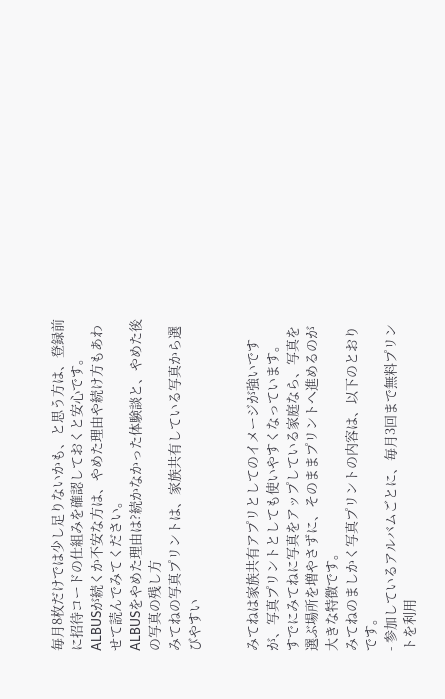毎月8枚だけでは少し足りないかも、と思う方は、登録前に招待コードの仕組みを確認しておくと安心です。
ALBUSが続くか不安な方は、やめた理由や続け方もあわせて読んでみてください。
ALBUSをやめた理由は?続かなかった体験談と、やめた後の写真の残し方
みてねの写真プリントは、家族共有している写真から選びやすい


みてねは家族共有アプリとしてのイメージが強いですが、写真プリントとしても使いやすくなっています。
すでにみてねに写真をアップしている家庭なら、写真を選ぶ場所を増やさずに、そのままプリントへ進めるのが大きな特徴です。
みてねのましかく写真プリントの内容は、以下のとおりです。
- 参加しているアルバムごとに、毎月3回まで無料プリントを利用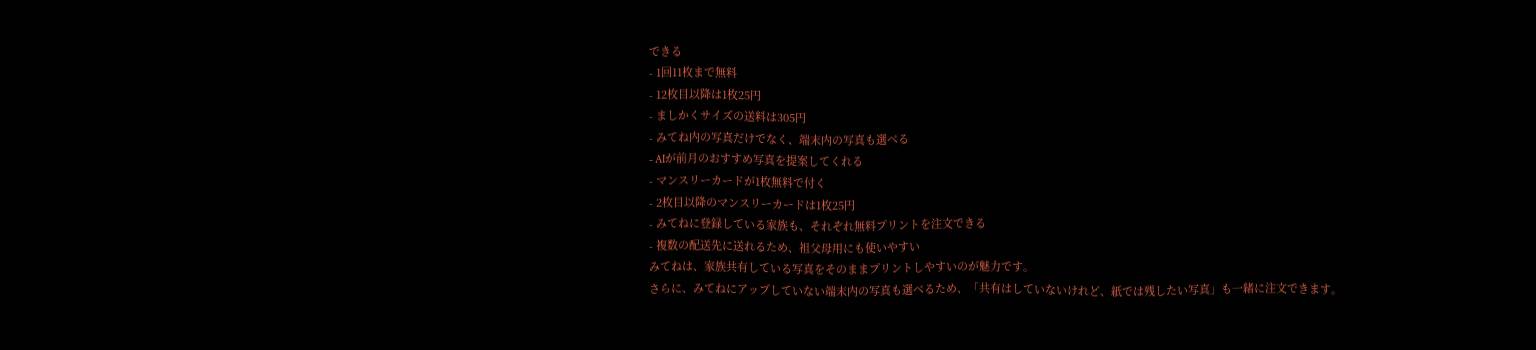できる
- 1回11枚まで無料
- 12枚目以降は1枚25円
- ましかくサイズの送料は305円
- みてね内の写真だけでなく、端末内の写真も選べる
- AIが前月のおすすめ写真を提案してくれる
- マンスリーカードが1枚無料で付く
- 2枚目以降のマンスリーカードは1枚25円
- みてねに登録している家族も、それぞれ無料プリントを注文できる
- 複数の配送先に送れるため、祖父母用にも使いやすい
みてねは、家族共有している写真をそのままプリントしやすいのが魅力です。
さらに、みてねにアップしていない端末内の写真も選べるため、「共有はしていないけれど、紙では残したい写真」も一緒に注文できます。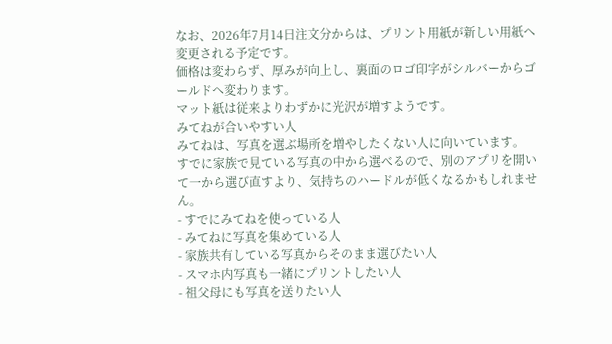なお、2026年7月14日注文分からは、プリント用紙が新しい用紙へ変更される予定です。
価格は変わらず、厚みが向上し、裏面のロゴ印字がシルバーからゴールドへ変わります。
マット紙は従来よりわずかに光沢が増すようです。
みてねが合いやすい人
みてねは、写真を選ぶ場所を増やしたくない人に向いています。
すでに家族で見ている写真の中から選べるので、別のアプリを開いて一から選び直すより、気持ちのハードルが低くなるかもしれません。
- すでにみてねを使っている人
- みてねに写真を集めている人
- 家族共有している写真からそのまま選びたい人
- スマホ内写真も一緒にプリントしたい人
- 祖父母にも写真を送りたい人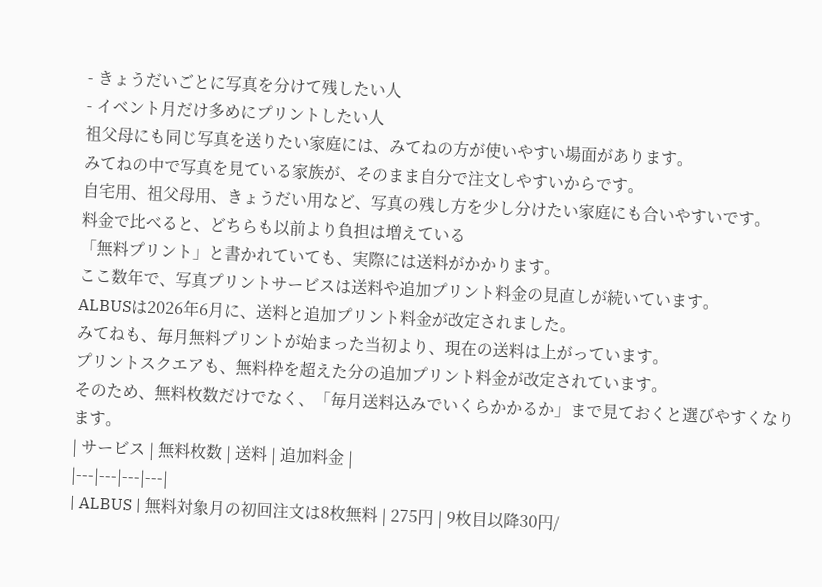- きょうだいごとに写真を分けて残したい人
- イベント月だけ多めにプリントしたい人
祖父母にも同じ写真を送りたい家庭には、みてねの方が使いやすい場面があります。
みてねの中で写真を見ている家族が、そのまま自分で注文しやすいからです。
自宅用、祖父母用、きょうだい用など、写真の残し方を少し分けたい家庭にも合いやすいです。
料金で比べると、どちらも以前より負担は増えている
「無料プリント」と書かれていても、実際には送料がかかります。
ここ数年で、写真プリントサービスは送料や追加プリント料金の見直しが続いています。
ALBUSは2026年6月に、送料と追加プリント料金が改定されました。
みてねも、毎月無料プリントが始まった当初より、現在の送料は上がっています。
プリントスクエアも、無料枠を超えた分の追加プリント料金が改定されています。
そのため、無料枚数だけでなく、「毎月送料込みでいくらかかるか」まで見ておくと選びやすくなります。
| サービス | 無料枚数 | 送料 | 追加料金 |
|---|---|---|---|
| ALBUS | 無料対象月の初回注文は8枚無料 | 275円 | 9枚目以降30円/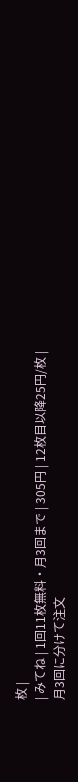枚 |
| みてね | 1回11枚無料・月3回まで | 305円 | 12枚目以降25円/枚 |
月3回に分けて注文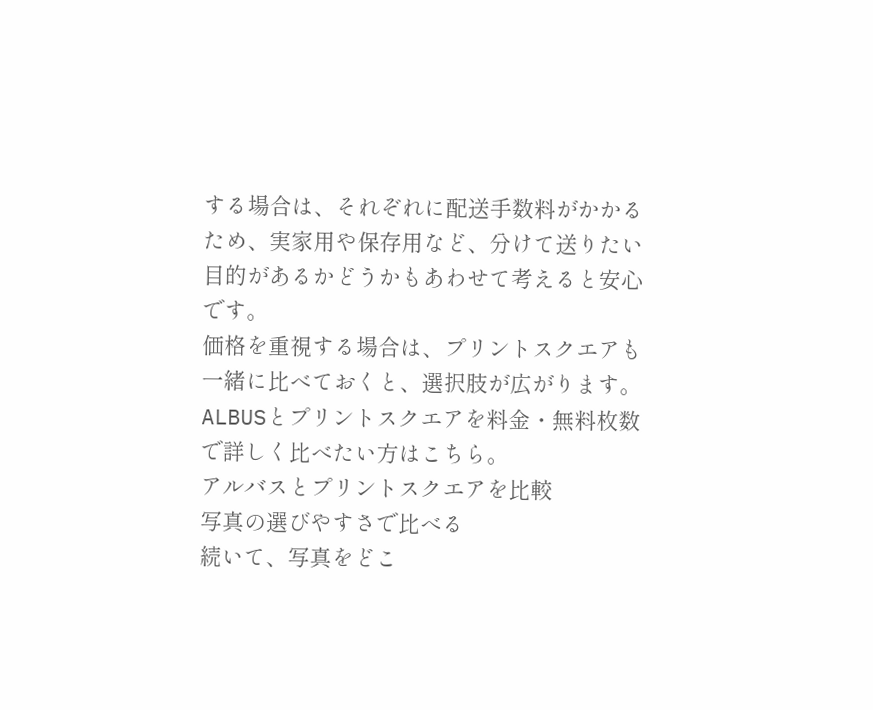する場合は、それぞれに配送手数料がかかるため、実家用や保存用など、分けて送りたい目的があるかどうかもあわせて考えると安心です。
価格を重視する場合は、プリントスクエアも一緒に比べておくと、選択肢が広がります。
ALBUSとプリントスクエアを料金・無料枚数で詳しく比べたい方はこちら。
アルバスとプリントスクエアを比較
写真の選びやすさで比べる
続いて、写真をどこ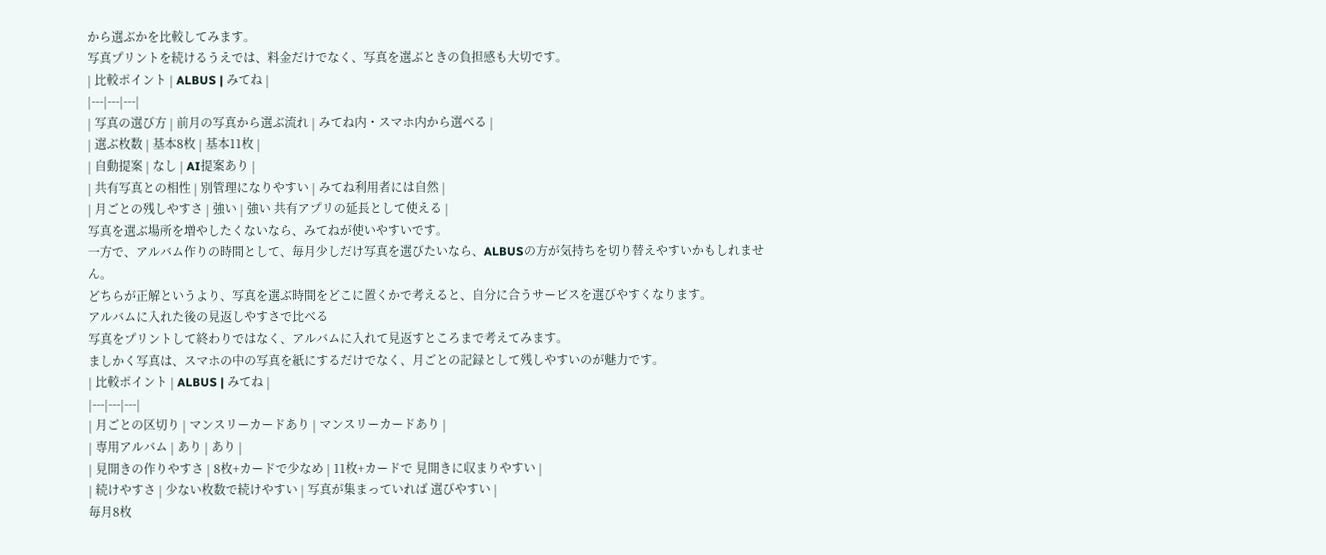から選ぶかを比較してみます。
写真プリントを続けるうえでは、料金だけでなく、写真を選ぶときの負担感も大切です。
| 比較ポイント | ALBUS | みてね |
|---|---|---|
| 写真の選び方 | 前月の写真から選ぶ流れ | みてね内・スマホ内から選べる |
| 選ぶ枚数 | 基本8枚 | 基本11枚 |
| 自動提案 | なし | AI提案あり |
| 共有写真との相性 | 別管理になりやすい | みてね利用者には自然 |
| 月ごとの残しやすさ | 強い | 強い 共有アプリの延長として使える |
写真を選ぶ場所を増やしたくないなら、みてねが使いやすいです。
一方で、アルバム作りの時間として、毎月少しだけ写真を選びたいなら、ALBUSの方が気持ちを切り替えやすいかもしれません。
どちらが正解というより、写真を選ぶ時間をどこに置くかで考えると、自分に合うサービスを選びやすくなります。
アルバムに入れた後の見返しやすさで比べる
写真をプリントして終わりではなく、アルバムに入れて見返すところまで考えてみます。
ましかく写真は、スマホの中の写真を紙にするだけでなく、月ごとの記録として残しやすいのが魅力です。
| 比較ポイント | ALBUS | みてね |
|---|---|---|
| 月ごとの区切り | マンスリーカードあり | マンスリーカードあり |
| 専用アルバム | あり | あり |
| 見開きの作りやすさ | 8枚+カードで少なめ | 11枚+カードで 見開きに収まりやすい |
| 続けやすさ | 少ない枚数で続けやすい | 写真が集まっていれば 選びやすい |
毎月8枚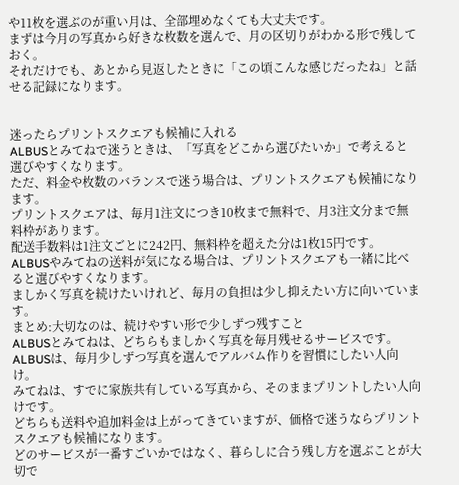や11枚を選ぶのが重い月は、全部埋めなくても大丈夫です。
まずは今月の写真から好きな枚数を選んで、月の区切りがわかる形で残しておく。
それだけでも、あとから見返したときに「この頃こんな感じだったね」と話せる記録になります。


迷ったらプリントスクエアも候補に入れる
ALBUSとみてねで迷うときは、「写真をどこから選びたいか」で考えると選びやすくなります。
ただ、料金や枚数のバランスで迷う場合は、プリントスクエアも候補になります。
プリントスクエアは、毎月1注文につき10枚まで無料で、月3注文分まで無料枠があります。
配送手数料は1注文ごとに242円、無料枠を超えた分は1枚15円です。
ALBUSやみてねの送料が気になる場合は、プリントスクエアも一緒に比べると選びやすくなります。
ましかく写真を続けたいけれど、毎月の負担は少し抑えたい方に向いています。
まとめ:大切なのは、続けやすい形で少しずつ残すこと
ALBUSとみてねは、どちらもましかく写真を毎月残せるサービスです。
ALBUSは、毎月少しずつ写真を選んでアルバム作りを習慣にしたい人向け。
みてねは、すでに家族共有している写真から、そのままプリントしたい人向けです。
どちらも送料や追加料金は上がってきていますが、価格で迷うならプリントスクエアも候補になります。
どのサービスが一番すごいかではなく、暮らしに合う残し方を選ぶことが大切で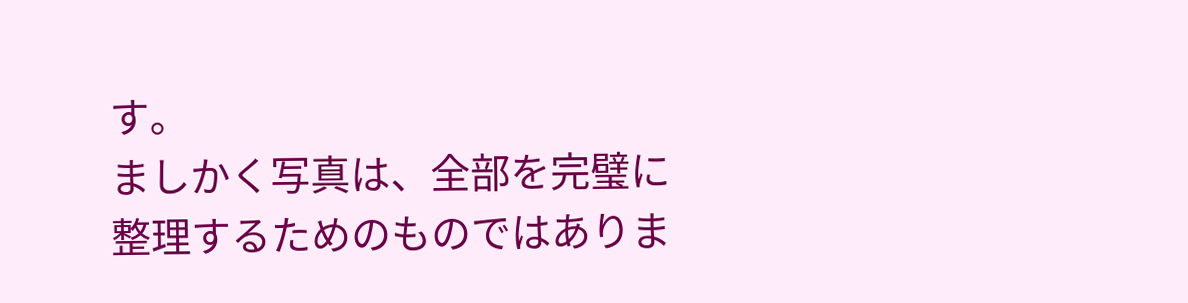す。
ましかく写真は、全部を完璧に整理するためのものではありま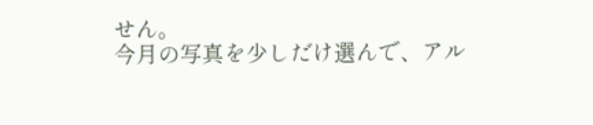せん。
今月の写真を少しだけ選んで、アル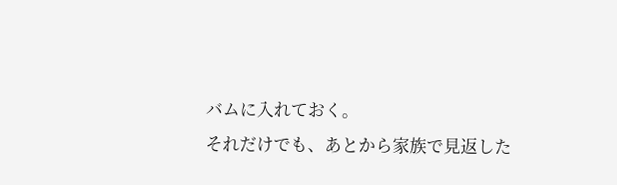バムに入れておく。
それだけでも、あとから家族で見返した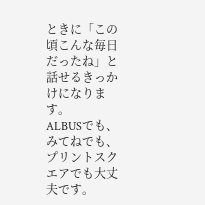ときに「この頃こんな毎日だったね」と話せるきっかけになります。
ALBUSでも、みてねでも、プリントスクエアでも大丈夫です。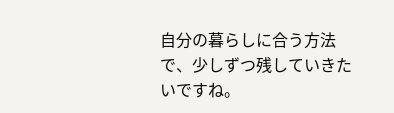自分の暮らしに合う方法で、少しずつ残していきたいですね。